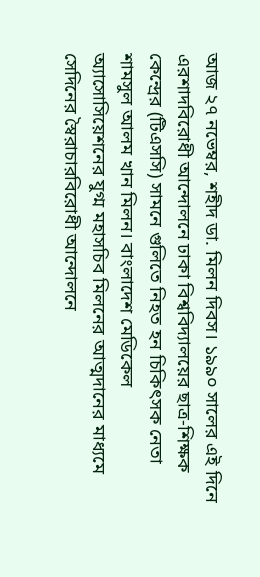আজ ২৭ নভেম্বর, শহীদ ডা. মিলন দিবস। ১৯৯০ সালের এই দিনে এরশাদবিরোধী আন্দোলনে ঢাকা বিশ্ববিদ্যালয়ের ছাত্র-শিক্ষক কেন্দ্রের (টিএসসি) সামনে গুলিতে নিহত হন চিকিৎসক নেতা শামসুল আলম খান মিলন। বাংলাদেশ মেডিকেল অ্যাসোসিয়েশনের যুগ্ম মহাসচিব মিলনের আত্মদানের মাধ্যমে সেদিনের স্বৈরাচারবিরোধী আন্দোলনে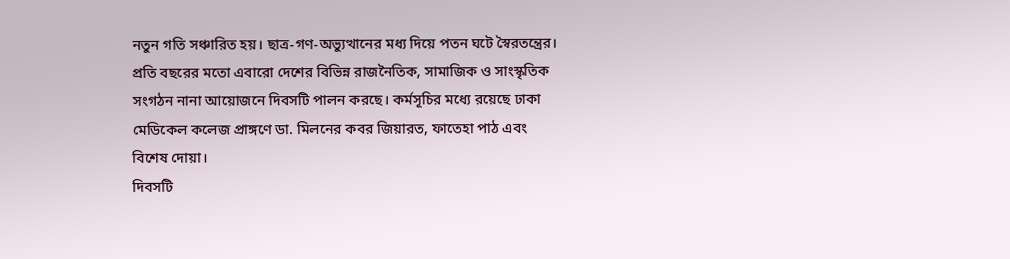নতুন গতি সঞ্চারিত হয়। ছাত্র-গণ-অভ্যুত্থানের মধ্য দিয়ে পতন ঘটে স্বৈরতন্ত্রের।
প্রতি বছরের মতো এবারো দেশের বিভিন্ন রাজনৈতিক, সামাজিক ও সাংস্কৃতিক সংগঠন নানা আয়োজনে দিবসটি পালন করছে। কর্মসূচির মধ্যে রয়েছে ঢাকা মেডিকেল কলেজ প্রাঙ্গণে ডা. মিলনের কবর জিয়ারত, ফাতেহা পাঠ এবং বিশেষ দোয়া।
দিবসটি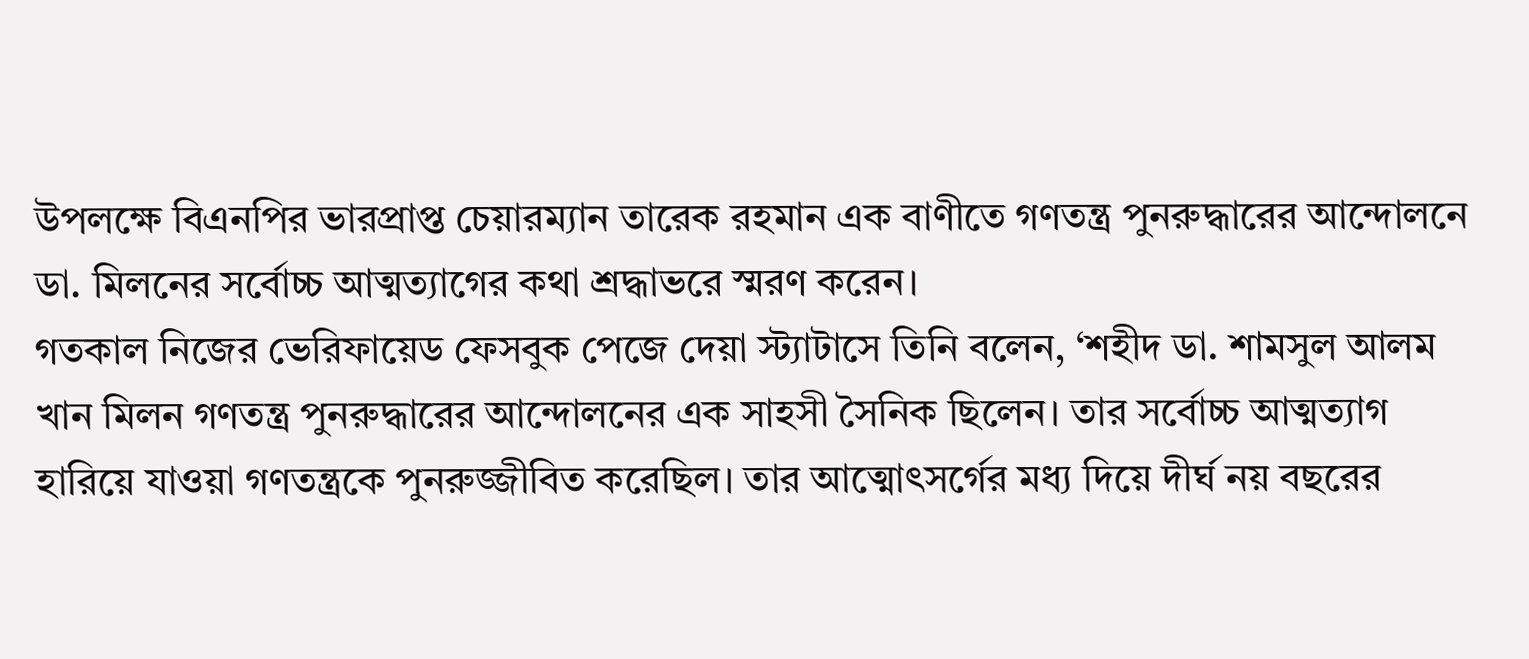উপলক্ষে বিএনপির ভারপ্রাপ্ত চেয়ারম্যান তারেক রহমান এক বাণীতে গণতন্ত্র পুনরুদ্ধারের আন্দোলনে ডা. মিলনের সর্বোচ্চ আত্মত্যাগের কথা শ্রদ্ধাভরে স্মরণ করেন।
গতকাল নিজের ভেরিফায়েড ফেসবুক পেজে দেয়া স্ট্যাটাসে তিনি বলেন, ‘শহীদ ডা. শামসুল আলম খান মিলন গণতন্ত্র পুনরুদ্ধারের আন্দোলনের এক সাহসী সৈনিক ছিলেন। তার সর্বোচ্চ আত্মত্যাগ হারিয়ে যাওয়া গণতন্ত্রকে পুনরুজ্জীবিত করেছিল। তার আত্মোৎসর্গের মধ্য দিয়ে দীর্ঘ নয় বছরের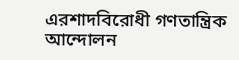এরশাদবিরোধী গণতান্ত্রিক আন্দোলন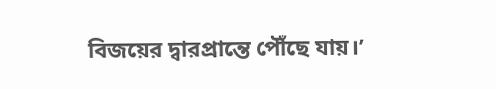বিজয়ের দ্বারপ্রান্তে পৌঁছে যায়।’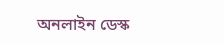অনলাইন ডেস্ক